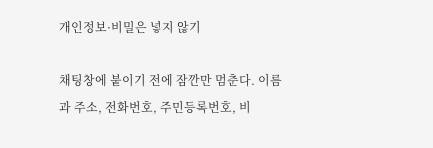개인정보·비밀은 넣지 않기

채팅창에 붙이기 전에 잠깐만 멈춘다. 이름과 주소, 전화번호, 주민등록번호, 비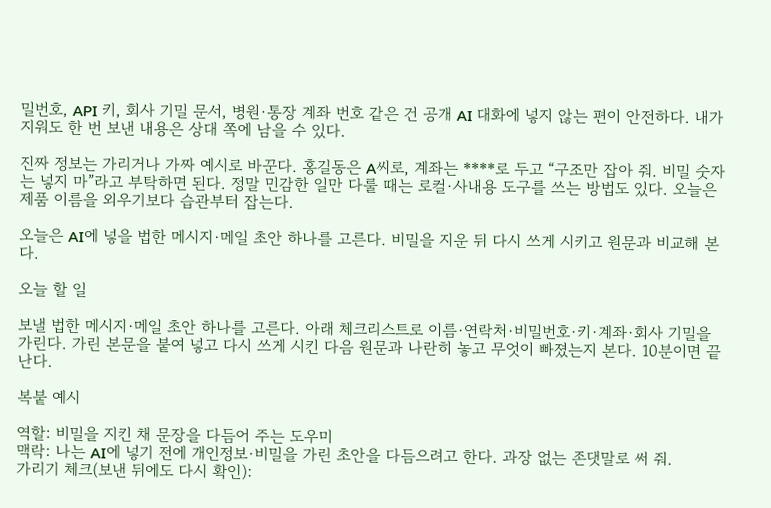밀번호, API 키, 회사 기밀 문서, 병원·통장 계좌 번호 같은 건 공개 AI 대화에 넣지 않는 편이 안전하다. 내가 지워도 한 번 보낸 내용은 상대 쪽에 남을 수 있다.

진짜 정보는 가리거나 가짜 예시로 바꾼다. 홍길동은 A씨로, 계좌는 ****로 두고 “구조만 잡아 줘. 비밀 숫자는 넣지 마”라고 부탁하면 된다. 정말 민감한 일만 다룰 때는 로컬·사내용 도구를 쓰는 방법도 있다. 오늘은 제품 이름을 외우기보다 습관부터 잡는다.

오늘은 AI에 넣을 법한 메시지·메일 초안 하나를 고른다. 비밀을 지운 뒤 다시 쓰게 시키고 원문과 비교해 본다.

오늘 할 일

보낼 법한 메시지·메일 초안 하나를 고른다. 아래 체크리스트로 이름·연락처·비밀번호·키·계좌·회사 기밀을 가린다. 가린 본문을 붙여 넣고 다시 쓰게 시킨 다음 원문과 나란히 놓고 무엇이 빠졌는지 본다. 10분이면 끝난다.

복붙 예시

역할: 비밀을 지킨 채 문장을 다듬어 주는 도우미
맥락: 나는 AI에 넣기 전에 개인정보·비밀을 가린 초안을 다듬으려고 한다. 과장 없는 존댓말로 써 줘.
가리기 체크(보낸 뒤에도 다시 확인):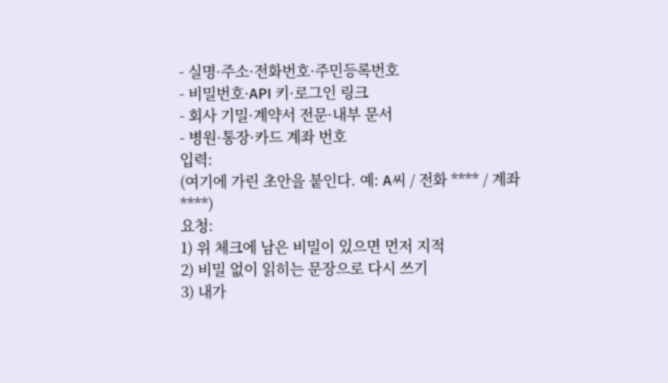- 실명·주소·전화번호·주민등록번호
- 비밀번호·API 키·로그인 링크
- 회사 기밀·계약서 전문·내부 문서
- 병원·통장·카드 계좌 번호
입력:
(여기에 가린 초안을 붙인다. 예: A씨 / 전화 **** / 계좌 ****)
요청:
1) 위 체크에 남은 비밀이 있으면 먼저 지적
2) 비밀 없이 읽히는 문장으로 다시 쓰기
3) 내가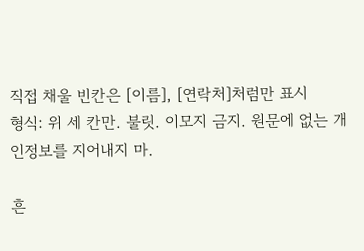직접 채울 빈칸은 [이름], [연락처]처럼만 표시
형식: 위 세 칸만. 불릿. 이모지 금지. 원문에 없는 개인정보를 지어내지 마.

흔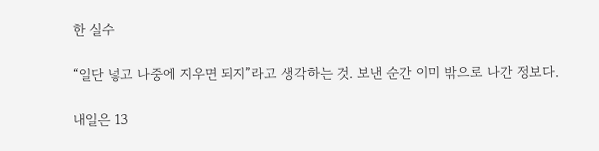한 실수

“일단 넣고 나중에 지우면 되지”라고 생각하는 것. 보낸 순간 이미 밖으로 나간 정보다.

내일은 13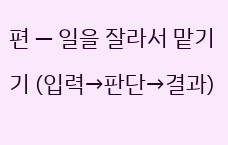편 — 일을 잘라서 맡기기 (입력→판단→결과)